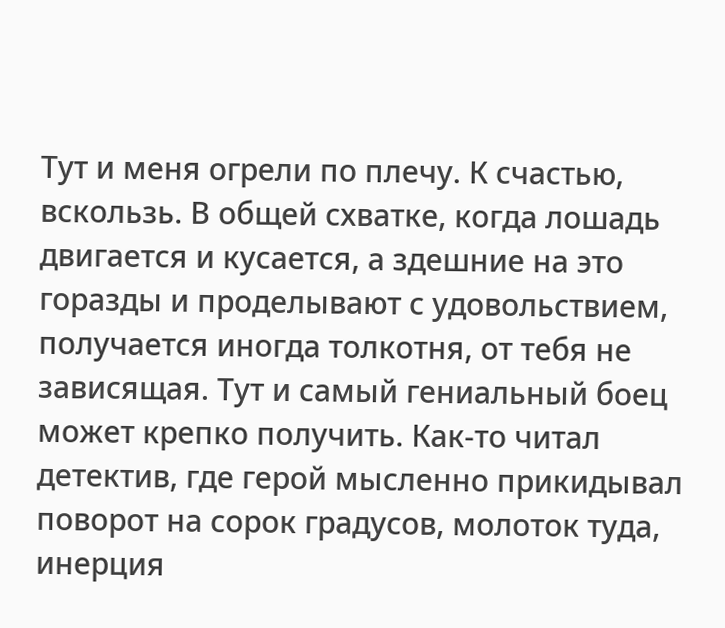Тут и меня огрели по плечу. К счастью, вскользь. В общей схватке, когда лошадь двигается и кусается, а здешние на это горазды и проделывают с удовольствием, получается иногда толкотня, от тебя не зависящая. Тут и самый гениальный боец может крепко получить. Как-то читал детектив, где герой мысленно прикидывал поворот на сорок градусов, молоток туда, инерция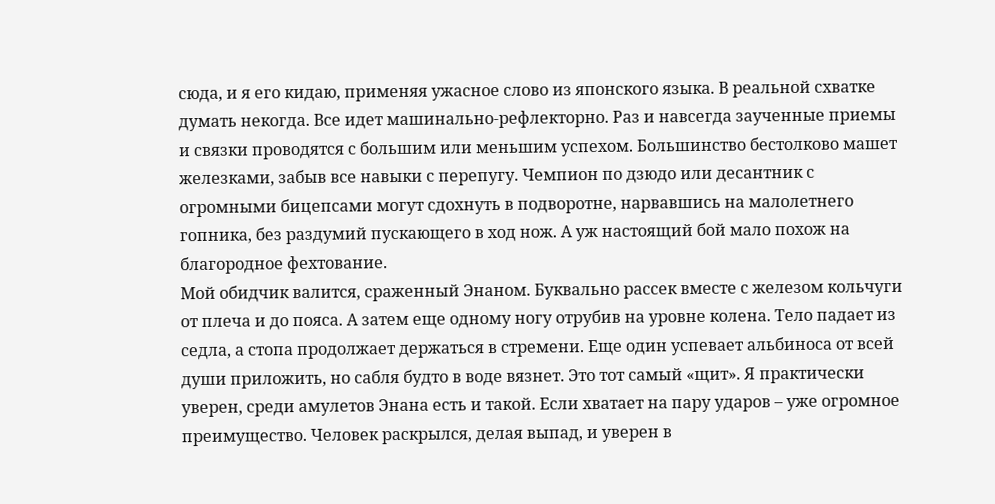сюда, и я его кидаю, применяя ужасное слово из японского языка. В реальной схватке думать некогда. Все идет машинально-рефлекторно. Раз и навсегда заученные приемы и связки проводятся с большим или меньшим успехом. Большинство бестолково машет железками, забыв все навыки с перепугу. Чемпион по дзюдо или десантник с огромными бицепсами могут сдохнуть в подворотне, нарвавшись на малолетнего гопника, без раздумий пускающего в ход нож. А уж настоящий бой мало похож на благородное фехтование.
Мой обидчик валится, сраженный Энаном. Буквально рассек вместе с железом кольчуги от плеча и до пояса. А затем еще одному ногу отрубив на уровне колена. Тело падает из седла, а стопа продолжает держаться в стремени. Еще один успевает альбиноса от всей души приложить, но сабля будто в воде вязнет. Это тот самый «щит». Я практически уверен, среди амулетов Энана есть и такой. Если хватает на пару ударов – уже огромное преимущество. Человек раскрылся, делая выпад, и уверен в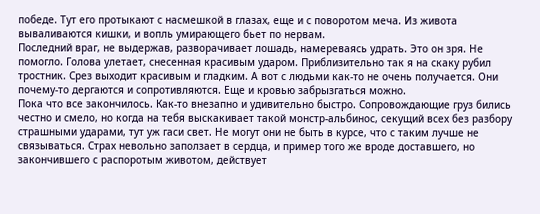победе. Тут его протыкают с насмешкой в глазах, еще и с поворотом меча. Из живота вываливаются кишки, и вопль умирающего бьет по нервам.
Последний враг, не выдержав, разворачивает лошадь, намереваясь удрать. Это он зря. Не помогло. Голова улетает, снесенная красивым ударом. Приблизительно так я на скаку рубил тростник. Срез выходит красивым и гладким. А вот с людьми как-то не очень получается. Они почему-то дергаются и сопротивляются. Еще и кровью забрызгаться можно.
Пока что все закончилось. Как-то внезапно и удивительно быстро. Сопровождающие груз бились честно и смело, но когда на тебя выскакивает такой монстр-альбинос, секущий всех без разбору страшными ударами, тут уж гаси свет. Не могут они не быть в курсе, что с таким лучше не связываться. Страх невольно заползает в сердца, и пример того же вроде доставшего, но закончившего с распоротым животом, действует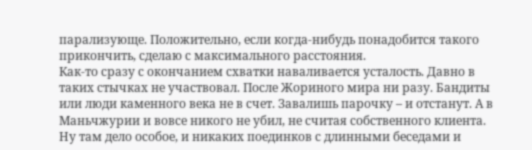парализующе. Положительно, если когда-нибудь понадобится такого прикончить, сделаю с максимального расстояния.
Как-то сразу с окончанием схватки наваливается усталость. Давно в таких стычках не участвовал. После Жориного мира ни разу. Бандиты или люди каменного века не в счет. Завалишь парочку – и отстанут. А в Маньчжурии и вовсе никого не убил, не считая собственного клиента. Ну там дело особое, и никаких поединков с длинными беседами и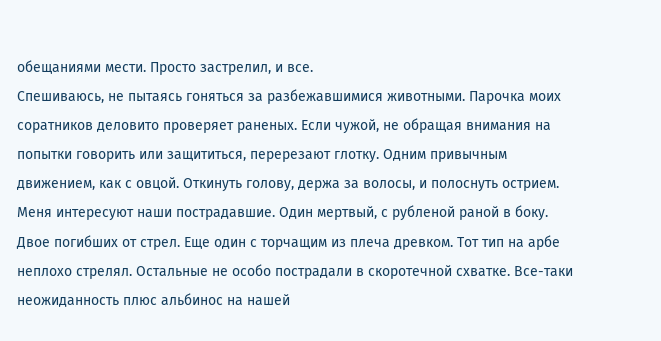обещаниями мести. Просто застрелил, и все.
Спешиваюсь, не пытаясь гоняться за разбежавшимися животными. Парочка моих соратников деловито проверяет раненых. Если чужой, не обращая внимания на попытки говорить или защититься, перерезают глотку. Одним привычным движением, как с овцой. Откинуть голову, держа за волосы, и полоснуть острием. Меня интересуют наши пострадавшие. Один мертвый, с рубленой раной в боку. Двое погибших от стрел. Еще один с торчащим из плеча древком. Тот тип на арбе неплохо стрелял. Остальные не особо пострадали в скоротечной схватке. Все-таки неожиданность плюс альбинос на нашей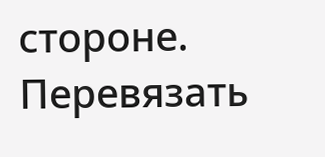стороне. Перевязать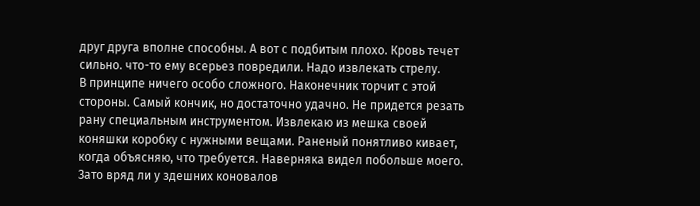друг друга вполне способны. А вот с подбитым плохо. Кровь течет сильно. что-то ему всерьез повредили. Надо извлекать стрелу.
В принципе ничего особо сложного. Наконечник торчит с этой стороны. Самый кончик, но достаточно удачно. Не придется резать рану специальным инструментом. Извлекаю из мешка своей коняшки коробку с нужными вещами. Раненый понятливо кивает, когда объясняю, что требуется. Наверняка видел побольше моего. Зато вряд ли у здешних коновалов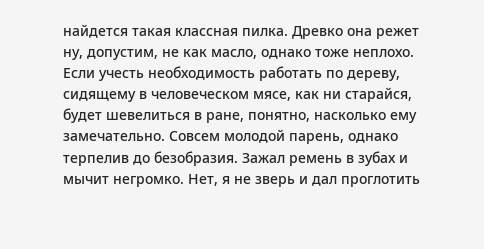найдется такая классная пилка. Древко она режет ну, допустим, не как масло, однако тоже неплохо. Если учесть необходимость работать по дереву, сидящему в человеческом мясе, как ни старайся, будет шевелиться в ране, понятно, насколько ему замечательно. Совсем молодой парень, однако терпелив до безобразия. Зажал ремень в зубах и мычит негромко. Нет, я не зверь и дал проглотить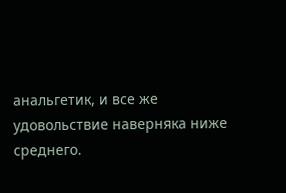анальгетик, и все же удовольствие наверняка ниже среднего.